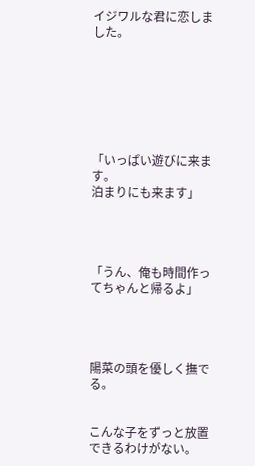イジワルな君に恋しました。







「いっぱい遊びに来ます。
泊まりにも来ます」




「うん、俺も時間作ってちゃんと帰るよ」




陽菜の頭を優しく撫でる。


こんな子をずっと放置できるわけがない。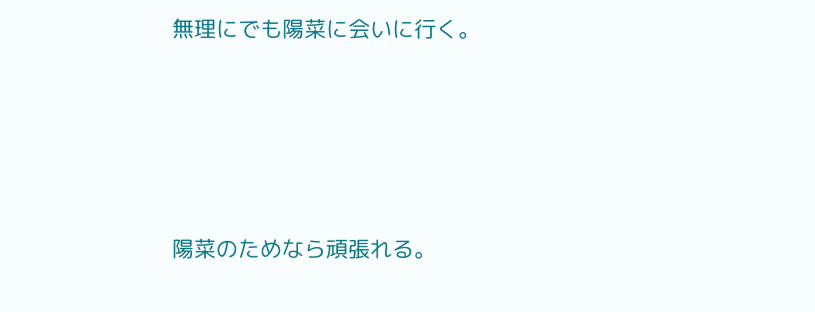無理にでも陽菜に会いに行く。




陽菜のためなら頑張れる。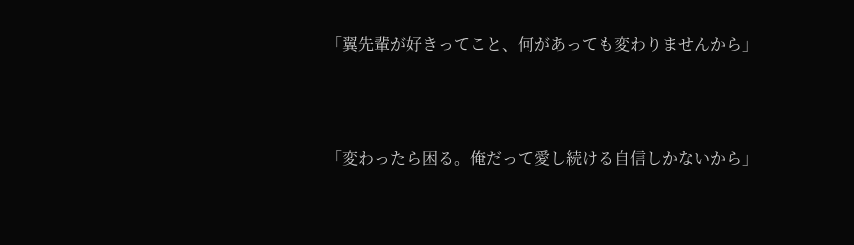「翼先輩が好きってこと、何があっても変わりませんから」



「変わったら困る。俺だって愛し続ける自信しかないから」